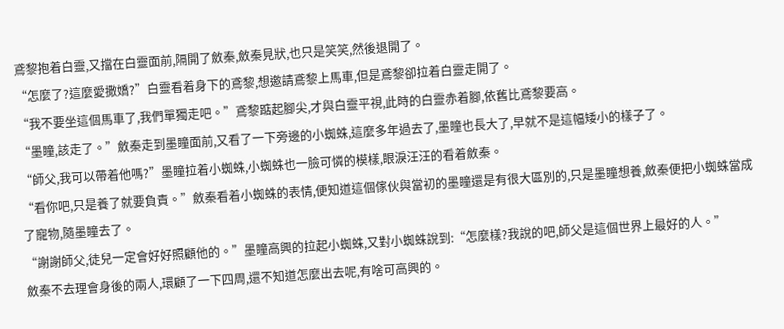鳶黎抱着白靈,又擋在白靈面前,隔開了斂秦,斂秦見狀,也只是笑笑,然後退開了。
“怎麼了?這麼愛撒嬌?”白靈看着身下的鳶黎,想邀請鳶黎上馬車,但是鳶黎卻拉着白靈走開了。
“我不要坐這個馬車了,我們單獨走吧。”鳶黎踮起腳尖,才與白靈平視,此時的白靈赤着腳,依舊比鳶黎要高。
“墨瞳,該走了。”斂秦走到墨瞳面前,又看了一下旁邊的小蜘蛛,這麼多年過去了,墨瞳也長大了,早就不是這幅矮小的樣子了。
“師父,我可以帶着他嗎?”墨瞳拉着小蜘蛛,小蜘蛛也一臉可憐的模樣,眼淚汪汪的看着斂秦。
“看你吧,只是養了就要負責。”斂秦看着小蜘蛛的表情,便知道這個傢伙與當初的墨瞳還是有很大區別的,只是墨瞳想養,斂秦便把小蜘蛛當成了寵物,隨墨瞳去了。
“謝謝師父,徒兒一定會好好照顧他的。”墨瞳高興的拉起小蜘蛛,又對小蜘蛛說到:“怎麼樣?我說的吧,師父是這個世界上最好的人。”
斂秦不去理會身後的兩人,環顧了一下四周,還不知道怎麼出去呢,有啥可高興的。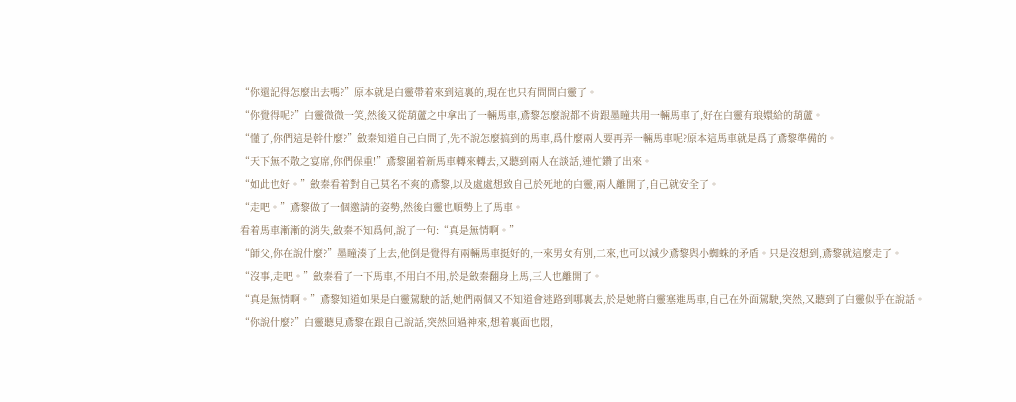“你還記得怎麼出去嗎?”原本就是白靈帶着來到這裏的,現在也只有問問白靈了。
“你覺得呢?”白靈微微一笑,然後又從葫蘆之中拿出了一輛馬車,鳶黎怎麼說都不肯跟墨瞳共用一輛馬車了,好在白靈有琅嬛給的葫蘆。
“懂了,你們這是幹什麼?”斂秦知道自己白問了,先不說怎麼搞到的馬車,爲什麼兩人要再弄一輛馬車呢?原本這馬車就是爲了鳶黎準備的。
“天下無不散之宴席,你們保重!”鳶黎圍着新馬車轉來轉去,又聽到兩人在談話,連忙鑽了出來。
“如此也好。”斂秦看着對自己莫名不爽的鳶黎,以及處處想致自己於死地的白靈,兩人離開了,自己就安全了。
“走吧。”鳶黎做了一個邀請的姿勢,然後白靈也順勢上了馬車。
看着馬車漸漸的消失,斂秦不知爲何,說了一句:“真是無情啊。”
“師父,你在說什麼?”墨瞳湊了上去,他倒是覺得有兩輛馬車挺好的,一來男女有別,二來,也可以減少鳶黎與小蜘蛛的矛盾。只是沒想到,鳶黎就這麼走了。
“沒事,走吧。”斂秦看了一下馬車,不用白不用,於是斂秦翻身上馬,三人也離開了。
“真是無情啊。”鳶黎知道如果是白靈駕駛的話,她們兩個又不知道會迷路到哪裏去,於是她將白靈塞進馬車,自己在外面駕駛,突然,又聽到了白靈似乎在說話。
“你說什麼?”白靈聽見鳶黎在跟自己說話,突然回過神來,想着裏面也悶,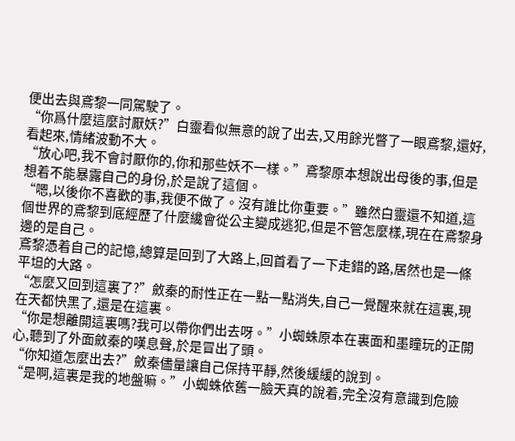便出去與鳶黎一同駕駛了。
“你爲什麼這麼討厭妖?”白靈看似無意的說了出去,又用餘光瞥了一眼鳶黎,還好,看起來,情緒波動不大。
“放心吧,我不會討厭你的,你和那些妖不一樣。”鳶黎原本想說出母後的事,但是想着不能暴露自己的身份,於是說了這個。
“嗯,以後你不喜歡的事,我便不做了。沒有誰比你重要。”雖然白靈還不知道,這個世界的鳶黎到底經歷了什麼纔會從公主變成逃犯,但是不管怎麼樣,現在在鳶黎身邊的是自己。
鳶黎憑着自己的記憶,總算是回到了大路上,回首看了一下走錯的路,居然也是一條平坦的大路。
“怎麼又回到這裏了?”斂秦的耐性正在一點一點消失,自己一覺醒來就在這裏,現在天都快黑了,還是在這裏。
“你是想離開這裏嗎?我可以帶你們出去呀。”小蜘蛛原本在裏面和墨瞳玩的正開心,聽到了外面斂秦的嘆息聲,於是冒出了頭。
“你知道怎麼出去?”斂秦儘量讓自己保持平靜,然後緩緩的說到。
“是啊,這裏是我的地盤嘛。”小蜘蛛依舊一臉天真的說着,完全沒有意識到危險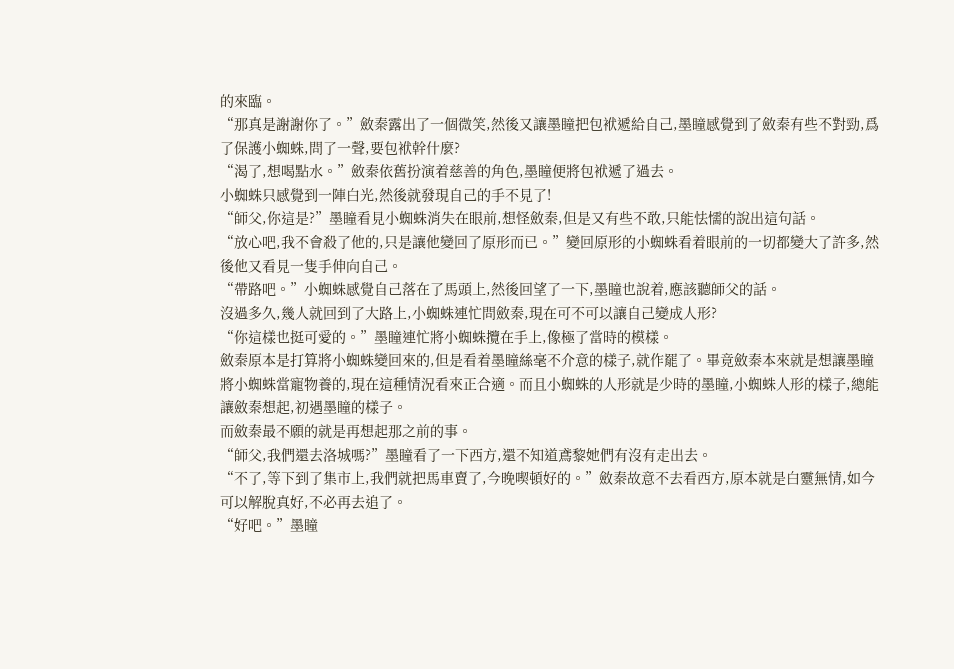的來臨。
“那真是謝謝你了。”斂秦露出了一個微笑,然後又讓墨瞳把包袱遞給自己,墨瞳感覺到了斂秦有些不對勁,爲了保護小蜘蛛,問了一聲,要包袱幹什麼?
“渴了,想喝點水。”斂秦依舊扮演着慈善的角色,墨瞳便將包袱遞了過去。
小蜘蛛只感覺到一陣白光,然後就發現自己的手不見了!
“師父,你這是?”墨瞳看見小蜘蛛消失在眼前,想怪斂秦,但是又有些不敢,只能怯懦的說出這句話。
“放心吧,我不會殺了他的,只是讓他變回了原形而已。”變回原形的小蜘蛛看着眼前的一切都變大了許多,然後他又看見一隻手伸向自己。
“帶路吧。”小蜘蛛感覺自己落在了馬頭上,然後回望了一下,墨瞳也說着,應該聽師父的話。
沒過多久,幾人就回到了大路上,小蜘蛛連忙問斂秦,現在可不可以讓自己變成人形?
“你這樣也挺可愛的。”墨瞳連忙將小蜘蛛攬在手上,像極了當時的模樣。
斂秦原本是打算將小蜘蛛變回來的,但是看着墨瞳絲毫不介意的樣子,就作罷了。畢竟斂秦本來就是想讓墨瞳將小蜘蛛當寵物養的,現在這種情況看來正合適。而且小蜘蛛的人形就是少時的墨瞳,小蜘蛛人形的樣子,總能讓斂秦想起,初遇墨瞳的樣子。
而斂秦最不願的就是再想起那之前的事。
“師父,我們還去洛城嗎?”墨瞳看了一下西方,還不知道鳶黎她們有沒有走出去。
“不了,等下到了集市上,我們就把馬車賣了,今晚喫頓好的。”斂秦故意不去看西方,原本就是白靈無情,如今可以解脫真好,不必再去追了。
“好吧。”墨瞳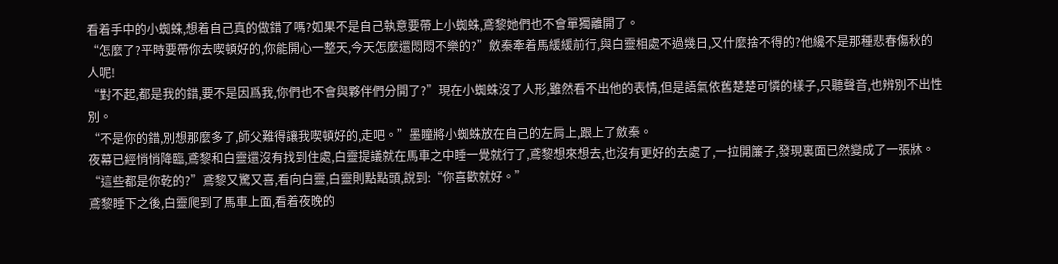看着手中的小蜘蛛,想着自己真的做錯了嗎?如果不是自己執意要帶上小蜘蛛,鳶黎她們也不會單獨離開了。
“怎麼了?平時要帶你去喫頓好的,你能開心一整天,今天怎麼還悶悶不樂的?”斂秦牽着馬緩緩前行,與白靈相處不過幾日,又什麼捨不得的?他纔不是那種悲春傷秋的人呢!
“對不起,都是我的錯,要不是因爲我,你們也不會與夥伴們分開了?”現在小蜘蛛沒了人形,雖然看不出他的表情,但是語氣依舊楚楚可憐的樣子,只聽聲音,也辨別不出性別。
“不是你的錯,別想那麼多了,師父難得讓我喫頓好的,走吧。”墨瞳將小蜘蛛放在自己的左肩上,跟上了斂秦。
夜幕已經悄悄降臨,鳶黎和白靈還沒有找到住處,白靈提議就在馬車之中睡一覺就行了,鳶黎想來想去,也沒有更好的去處了,一拉開簾子,發現裏面已然變成了一張牀。
“這些都是你乾的?”鳶黎又驚又喜,看向白靈,白靈則點點頭,說到:“你喜歡就好。”
鳶黎睡下之後,白靈爬到了馬車上面,看着夜晚的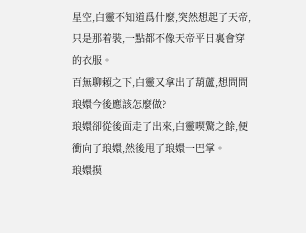星空,白靈不知道爲什麼,突然想起了天帝,只是那着裝,一點都不像天帝平日裏會穿的衣服。
百無聊賴之下,白靈又拿出了葫蘆,想問問琅嬛今後應該怎麼做?
琅嬛卻從後面走了出來,白靈喫驚之餘,便衝向了琅嬛,然後甩了琅嬛一巴掌。
琅嬛摸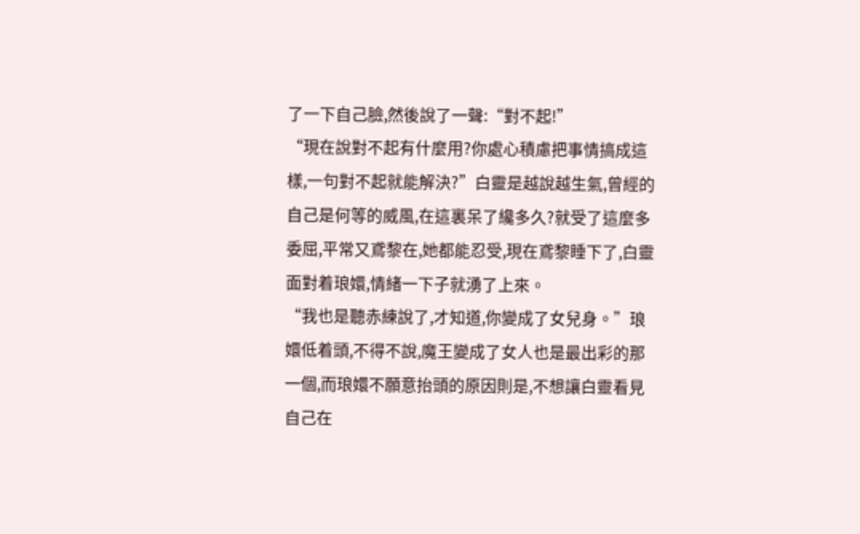了一下自己臉,然後說了一聲:“對不起!”
“現在說對不起有什麼用?你處心積慮把事情搞成這樣,一句對不起就能解決?”白靈是越說越生氣,曾經的自己是何等的威風,在這裏呆了纔多久?就受了這麼多委屈,平常又鳶黎在,她都能忍受,現在鳶黎睡下了,白靈面對着琅嬛,情緒一下子就湧了上來。
“我也是聽赤練說了,才知道,你變成了女兒身。”琅嬛低着頭,不得不說,魔王變成了女人也是最出彩的那一個,而琅嬛不願意抬頭的原因則是,不想讓白靈看見自己在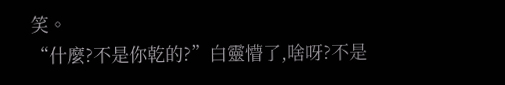笑。
“什麼?不是你乾的?”白靈懵了,啥呀?不是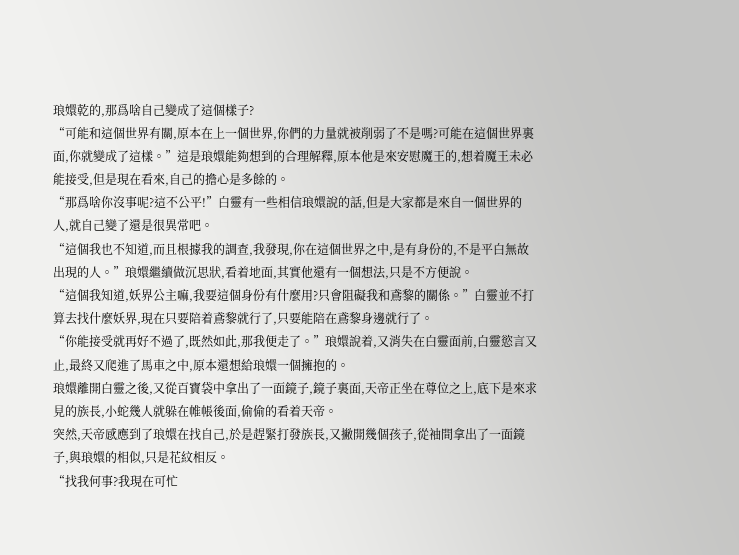琅嬛乾的,那爲啥自己變成了這個樣子?
“可能和這個世界有關,原本在上一個世界,你們的力量就被削弱了不是嗎?可能在這個世界裏面,你就變成了這樣。”這是琅嬛能夠想到的合理解釋,原本他是來安慰魔王的,想着魔王未必能接受,但是現在看來,自己的擔心是多餘的。
“那爲啥你沒事呢?這不公平!”白靈有一些相信琅嬛說的話,但是大家都是來自一個世界的人,就自己變了還是很異常吧。
“這個我也不知道,而且根據我的調查,我發現,你在這個世界之中,是有身份的,不是平白無故出現的人。”琅嬛繼續做沉思狀,看着地面,其實他還有一個想法,只是不方便說。
“這個我知道,妖界公主嘛,我要這個身份有什麼用?只會阻礙我和鳶黎的關係。”白靈並不打算去找什麼妖界,現在只要陪着鳶黎就行了,只要能陪在鳶黎身邊就行了。
“你能接受就再好不過了,既然如此,那我便走了。”琅嬛說着,又消失在白靈面前,白靈慾言又止,最終又爬進了馬車之中,原本還想給琅嬛一個擁抱的。
琅嬛離開白靈之後,又從百寶袋中拿出了一面鏡子,鏡子裏面,天帝正坐在尊位之上,底下是來求見的族長,小蛇幾人就躲在帷帳後面,偷偷的看着天帝。
突然,天帝感應到了琅嬛在找自己,於是趕緊打發族長,又撇開幾個孩子,從袖間拿出了一面鏡子,與琅嬛的相似,只是花紋相反。
“找我何事?我現在可忙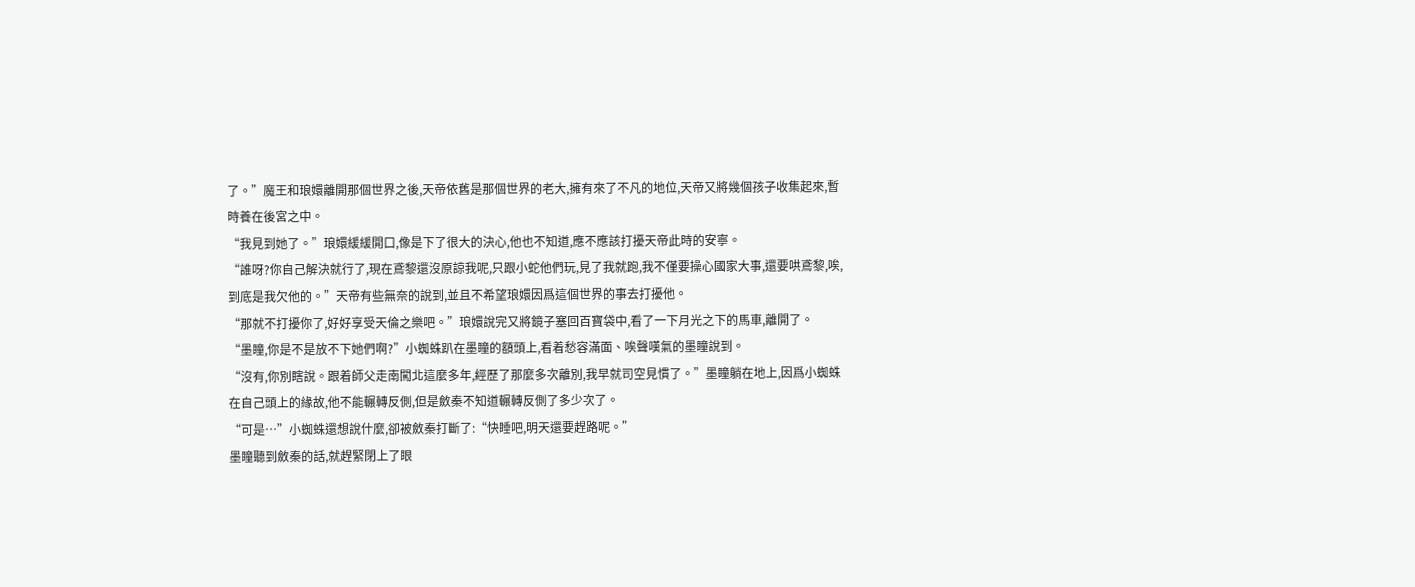了。”魔王和琅嬛離開那個世界之後,天帝依舊是那個世界的老大,擁有來了不凡的地位,天帝又將幾個孩子收集起來,暫時養在後宮之中。
“我見到她了。”琅嬛緩緩開口,像是下了很大的決心,他也不知道,應不應該打擾天帝此時的安寧。
“誰呀?你自己解決就行了,現在鳶黎還沒原諒我呢,只跟小蛇他們玩,見了我就跑,我不僅要操心國家大事,還要哄鳶黎,唉,到底是我欠他的。”天帝有些無奈的說到,並且不希望琅嬛因爲這個世界的事去打擾他。
“那就不打擾你了,好好享受天倫之樂吧。”琅嬛說完又將鏡子塞回百寶袋中,看了一下月光之下的馬車,離開了。
“墨瞳,你是不是放不下她們啊?”小蜘蛛趴在墨瞳的額頭上,看着愁容滿面、唉聲嘆氣的墨瞳說到。
“沒有,你別瞎說。跟着師父走南闖北這麼多年,經歷了那麼多次離別,我早就司空見慣了。”墨瞳躺在地上,因爲小蜘蛛在自己頭上的緣故,他不能輾轉反側,但是斂秦不知道輾轉反側了多少次了。
“可是…”小蜘蛛還想說什麼,卻被斂秦打斷了:“快睡吧,明天還要趕路呢。”
墨瞳聽到斂秦的話,就趕緊閉上了眼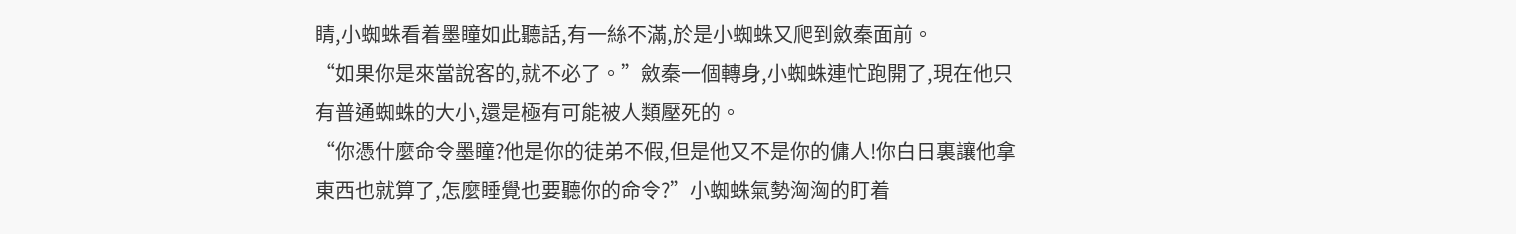睛,小蜘蛛看着墨瞳如此聽話,有一絲不滿,於是小蜘蛛又爬到斂秦面前。
“如果你是來當說客的,就不必了。”斂秦一個轉身,小蜘蛛連忙跑開了,現在他只有普通蜘蛛的大小,還是極有可能被人類壓死的。
“你憑什麼命令墨瞳?他是你的徒弟不假,但是他又不是你的傭人!你白日裏讓他拿東西也就算了,怎麼睡覺也要聽你的命令?”小蜘蛛氣勢洶洶的盯着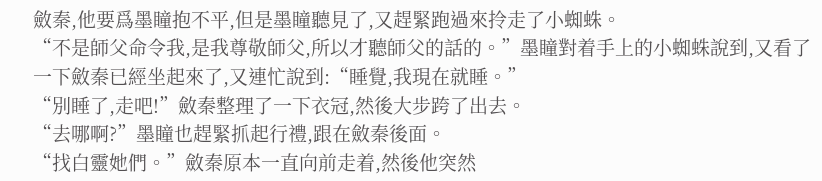斂秦,他要爲墨瞳抱不平,但是墨瞳聽見了,又趕緊跑過來拎走了小蜘蛛。
“不是師父命令我,是我尊敬師父,所以才聽師父的話的。”墨瞳對着手上的小蜘蛛說到,又看了一下斂秦已經坐起來了,又連忙說到:“睡覺,我現在就睡。”
“別睡了,走吧!”斂秦整理了一下衣冠,然後大步跨了出去。
“去哪啊?”墨瞳也趕緊抓起行禮,跟在斂秦後面。
“找白靈她們。”斂秦原本一直向前走着,然後他突然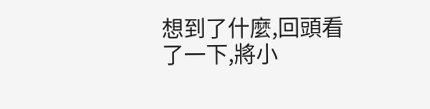想到了什麼,回頭看了一下,將小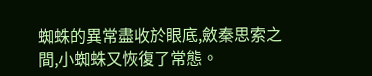蜘蛛的異常盡收於眼底,斂秦思索之間,小蜘蛛又恢復了常態。